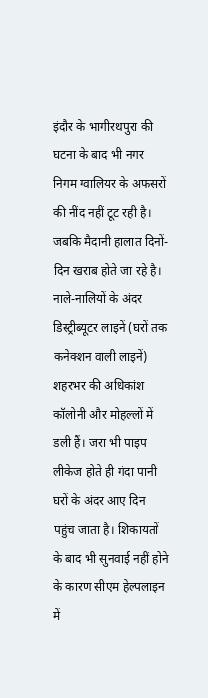इंदौर के भागीरथपुरा की घटना के बाद भी नगर निगम ग्वालियर के अफसरों की नींद नहीं टूट रही है। जबकि मैदानी हालात दिनों-दिन खराब होते जा रहे है। नाले-नालियों के अंदर डिस्ट्रीब्यूटर लाइनें (घरों तक कनेक्शन वाली लाइनें) शहरभर की अधिकांश कॉलोनी और मोहल्लों में डली हैं। जरा भी पाइप लीकेज होते ही गंदा पानी घरों के अंदर आए दिन पहुंच जाता है। शिकायतों के बाद भी सुनवाई नहीं होने के कारण सीएम हेल्पलाइन में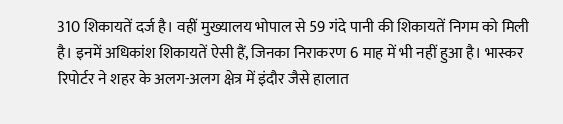310 शिकायतें दर्ज है। वहीं मुख्यालय भोपाल से 59 गंदे पानी की शिकायतें निगम को मिली है। इनमें अधिकांश शिकायतें ऐसी हैं, जिनका निराकरण 6 माह में भी नहीं हुआ है। भास्कर रिपोर्टर ने शहर के अलग-अलग क्षेत्र में इंदौर जैसे हालात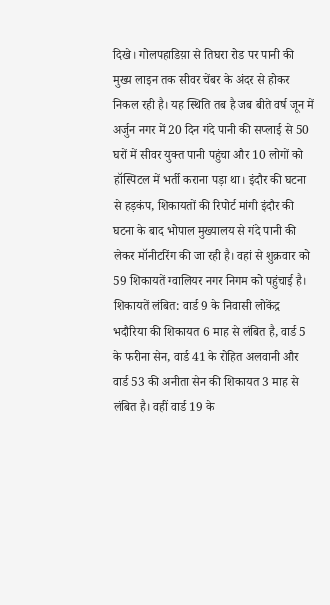दिखे। गोलपहाडिय़ा से तिघरा रोड पर पानी की मुख्य लाइन तक सीवर चेंबर के अंदर से होकर निकल रही है। यह स्थिति तब है जब बीते वर्ष जून में अर्जुन नगर में 20 दिन गंदे पानी की सप्लाई से 50 घरों में सीवर युक्त पानी पहुंचा और 10 लोगों को हॉस्पिटल में भर्ती कराना पड़ा था। इंदौर की घटना से हड़कंप, शिकायतों की रिपोर्ट मांगी इंदौर की घटना के बाद भोपाल मुख्यालय से गंदे पानी की लेकर मॉनीटरिंग की जा रही है। वहां से शुक्रवार को 59 शिकायतें ग्वालियर नगर निगम को पहुंचाई है। शिकायतें लंबित: वार्ड 9 के निवासी लोकेंद्र भदौरिया की शिकायत 6 माह से लंबित है, वार्ड 5 के फरीना सेन, वार्ड 41 के रोहित अलवानी और वार्ड 53 की अनीता सेन की शिकायत 3 माह से लंबित है। वहीं वार्ड 19 के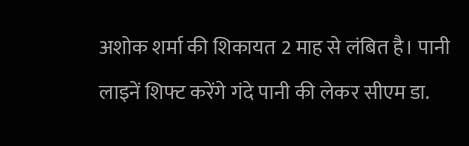अशोक शर्मा की शिकायत 2 माह से लंबित है। पानी लाइनें शिफ्ट करेंगे गंदे पानी की लेकर सीएम डा.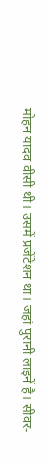मोहन यादव वीसी थी। उसमें प्रजेंटेशन था। जहां पुरानी लाइनें है। सीवर-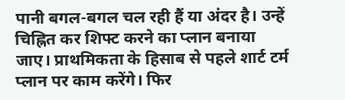पानी बगल-बगल चल रही हैं या अंदर है। उन्हें चिह्नित कर शिफ्ट करने का प्लान बनाया जाए। प्राथमिकता के हिसाब से पहले शार्ट टर्म प्लान पर काम करेंगे। फिर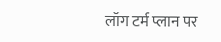लॉग टर्म प्लान पर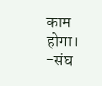काम होगा। -संघ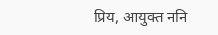प्रिय, आयुक्त ननि